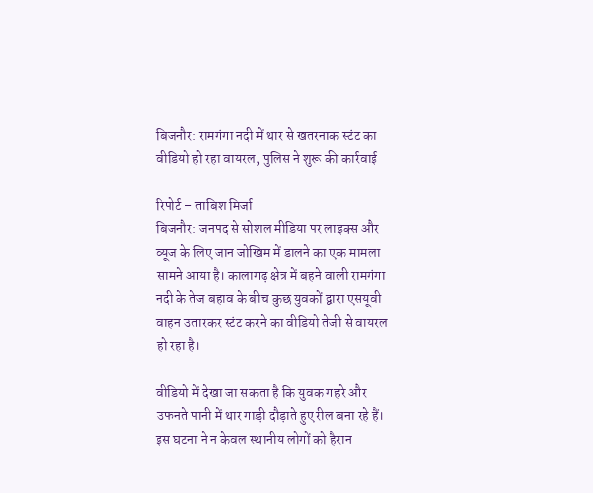बिजनौर: रामगंगा नदी में थार से खतरनाक स्टंट का वीडियो हो रहा वायरल, पुलिस ने शुरू की कार्रवाई

रिपोर्ट – ताबिश मिर्जा
बिजनौर: जनपद से सोशल मीडिया पर लाइक्स और व्यूज के लिए जान जोखिम में डालने का एक मामला सामने आया है। कालागढ़ क्षेत्र में बहने वाली रामगंगा नदी के तेज बहाव के बीच कुछ युवकों द्वारा एसयूवी वाहन उतारकर स्टंट करने का वीडियो तेजी से वायरल हो रहा है।

वीडियो में देखा जा सकता है कि युवक गहरे और उफनते पानी में थार गाड़ी दौड़ाते हुए रील बना रहे हैं। इस घटना ने न केवल स्थानीय लोगों को हैरान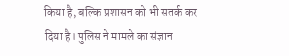किया है, बल्कि प्रशासन को भी सतर्क कर दिया है। पुलिस ने मामले का संज्ञान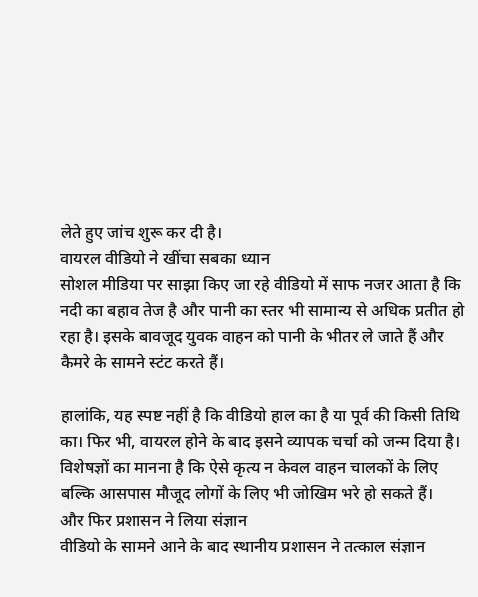लेते हुए जांच शुरू कर दी है।
वायरल वीडियो ने खींचा सबका ध्यान
सोशल मीडिया पर साझा किए जा रहे वीडियो में साफ नजर आता है कि नदी का बहाव तेज है और पानी का स्तर भी सामान्य से अधिक प्रतीत हो रहा है। इसके बावजूद युवक वाहन को पानी के भीतर ले जाते हैं और कैमरे के सामने स्टंट करते हैं।

हालांकि, यह स्पष्ट नहीं है कि वीडियो हाल का है या पूर्व की किसी तिथि का। फिर भी, वायरल होने के बाद इसने व्यापक चर्चा को जन्म दिया है। विशेषज्ञों का मानना है कि ऐसे कृत्य न केवल वाहन चालकों के लिए बल्कि आसपास मौजूद लोगों के लिए भी जोखिम भरे हो सकते हैं।
और फिर प्रशासन ने लिया संज्ञान
वीडियो के सामने आने के बाद स्थानीय प्रशासन ने तत्काल संज्ञान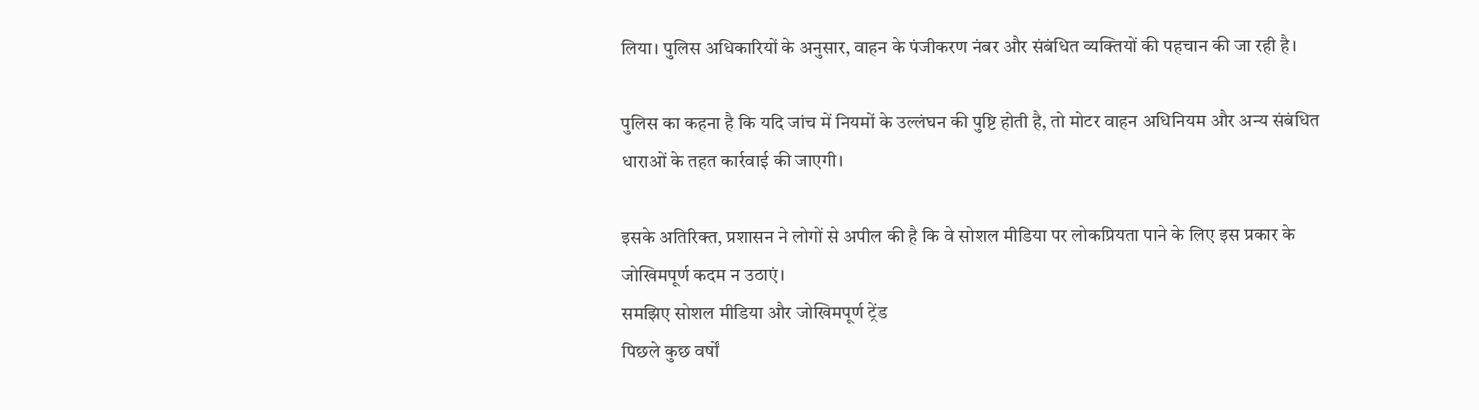लिया। पुलिस अधिकारियों के अनुसार, वाहन के पंजीकरण नंबर और संबंधित व्यक्तियों की पहचान की जा रही है।

पुलिस का कहना है कि यदि जांच में नियमों के उल्लंघन की पुष्टि होती है, तो मोटर वाहन अधिनियम और अन्य संबंधित धाराओं के तहत कार्रवाई की जाएगी।

इसके अतिरिक्त, प्रशासन ने लोगों से अपील की है कि वे सोशल मीडिया पर लोकप्रियता पाने के लिए इस प्रकार के जोखिमपूर्ण कदम न उठाएं।
समझिए सोशल मीडिया और जोखिमपूर्ण ट्रेंड
पिछले कुछ वर्षों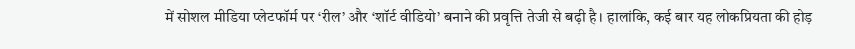में सोशल मीडिया प्लेटफॉर्म पर ‘रील’ और ‘शॉर्ट वीडियो’ बनाने की प्रवृत्ति तेजी से बढ़ी है। हालांकि, कई बार यह लोकप्रियता की होड़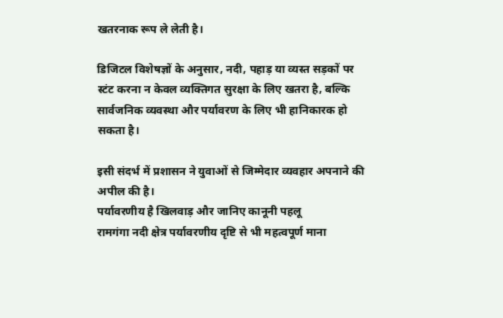खतरनाक रूप ले लेती है।

डिजिटल विशेषज्ञों के अनुसार, नदी, पहाड़ या व्यस्त सड़कों पर स्टंट करना न केवल व्यक्तिगत सुरक्षा के लिए खतरा है, बल्कि सार्वजनिक व्यवस्था और पर्यावरण के लिए भी हानिकारक हो सकता है।

इसी संदर्भ में प्रशासन ने युवाओं से जिम्मेदार व्यवहार अपनाने की अपील की है।
पर्यावरणीय है खिलवाड़ और जानिए कानूनी पहलू
रामगंगा नदी क्षेत्र पर्यावरणीय दृष्टि से भी महत्वपूर्ण माना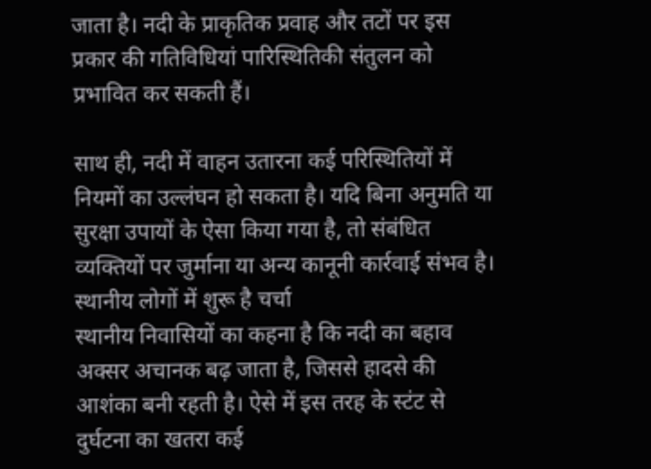जाता है। नदी के प्राकृतिक प्रवाह और तटों पर इस प्रकार की गतिविधियां पारिस्थितिकी संतुलन को प्रभावित कर सकती हैं।

साथ ही, नदी में वाहन उतारना कई परिस्थितियों में नियमों का उल्लंघन हो सकता है। यदि बिना अनुमति या सुरक्षा उपायों के ऐसा किया गया है, तो संबंधित व्यक्तियों पर जुर्माना या अन्य कानूनी कार्रवाई संभव है।
स्थानीय लोगों में शुरू है चर्चा
स्थानीय निवासियों का कहना है कि नदी का बहाव अक्सर अचानक बढ़ जाता है, जिससे हादसे की आशंका बनी रहती है। ऐसे में इस तरह के स्टंट से दुर्घटना का खतरा कई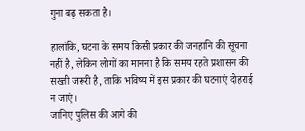गुना बढ़ सकता है।

हालांकि, घटना के समय किसी प्रकार की जनहानि की सूचना नहीं है, लेकिन लोगों का मानना है कि समय रहते प्रशासन की सख्ती जरूरी है, ताकि भविष्य में इस प्रकार की घटनाएं दोहराई न जाएं।
जानिए पुलिस की आगे की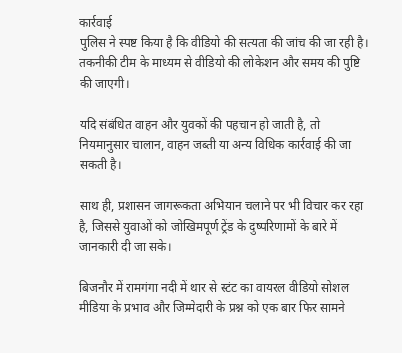कार्रवाई
पुलिस ने स्पष्ट किया है कि वीडियो की सत्यता की जांच की जा रही है। तकनीकी टीम के माध्यम से वीडियो की लोकेशन और समय की पुष्टि की जाएगी।

यदि संबंधित वाहन और युवकों की पहचान हो जाती है, तो नियमानुसार चालान, वाहन जब्ती या अन्य विधिक कार्रवाई की जा सकती है।

साथ ही, प्रशासन जागरूकता अभियान चलाने पर भी विचार कर रहा है, जिससे युवाओं को जोखिमपूर्ण ट्रेंड के दुष्परिणामों के बारे में जानकारी दी जा सके।

बिजनौर में रामगंगा नदी में थार से स्टंट का वायरल वीडियो सोशल मीडिया के प्रभाव और जिम्मेदारी के प्रश्न को एक बार फिर सामने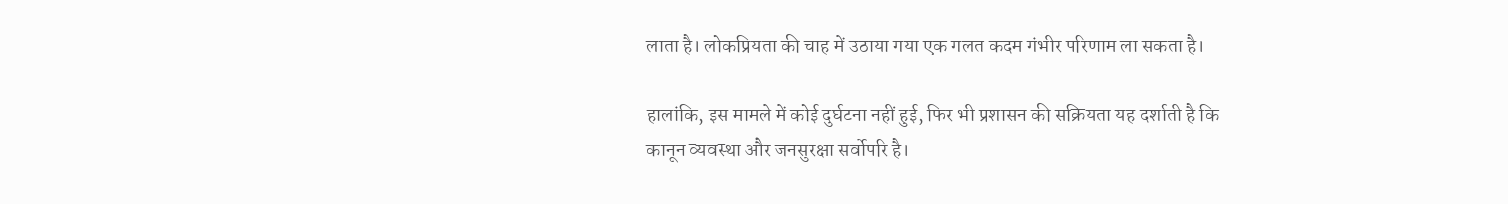लाता है। लोकप्रियता की चाह में उठाया गया एक गलत कदम गंभीर परिणाम ला सकता है।

हालांकि, इस मामले में कोई दुर्घटना नहीं हुई, फिर भी प्रशासन की सक्रियता यह दर्शाती है कि कानून व्यवस्था और जनसुरक्षा सर्वोपरि है।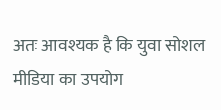अतः आवश्यक है कि युवा सोशल मीडिया का उपयोग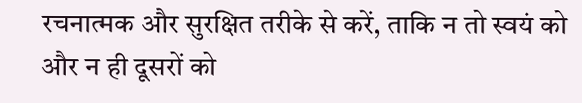रचनात्मक और सुरक्षित तरीके से करें, ताकि न तो स्वयं को और न ही दूसरों को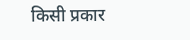किसी प्रकार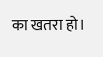का खतरा हो।